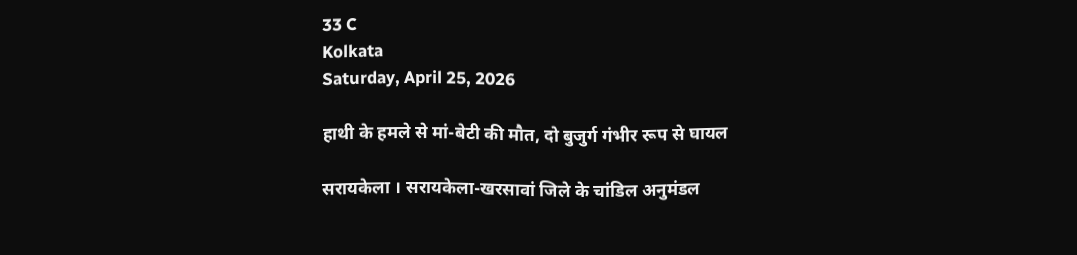33 C
Kolkata
Saturday, April 25, 2026

हाथी के हमले से मां-बेटी की मौत, दो बुजुर्ग गंभीर रूप से घायल

सरायकेला । सरायकेला-खरसावां जिले के चांडिल अनुमंडल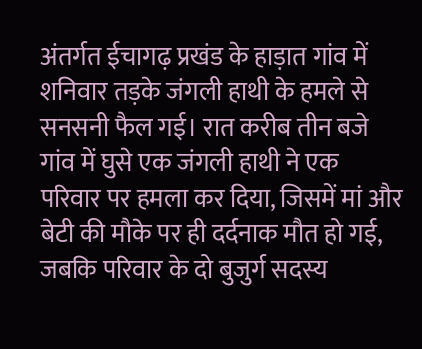अंतर्गत ईचागढ़ प्रखंड के हाड़ात गांव में शनिवार तड़के जंगली हाथी के हमले से सनसनी फैल गई। रात करीब तीन बजे गांव में घुसे एक जंगली हाथी ने एक परिवार पर हमला कर दिया, जिसमें मां और बेटी की मौके पर ही दर्दनाक मौत हो गई, जबकि परिवार के दो बुजुर्ग सदस्य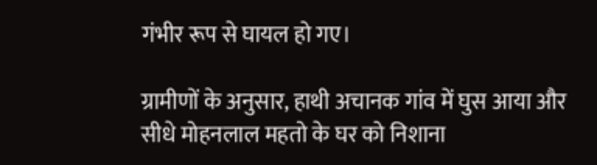गंभीर रूप से घायल हो गए।

ग्रामीणों के अनुसार, हाथी अचानक गांव में घुस आया और सीधे मोहनलाल महतो के घर को निशाना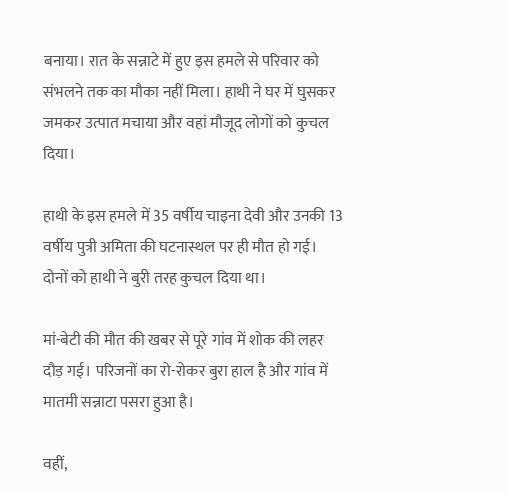बनाया। रात के सन्नाटे में हुए इस हमले से परिवार को संभलने तक का मौका नहीं मिला। हाथी ने घर में घुसकर जमकर उत्पात मचाया और वहां मौजूद लोगों को कुचल दिया।

हाथी के इस हमले में 35 वर्षीय चाइना देवी और उनकी 13 वर्षीय पुत्री अमिता की घटनास्थल पर ही मौत हो गई। दोनों को हाथी ने बुरी तरह कुचल दिया था।

मां-बेटी की मौत की खबर से पूरे गांव में शोक की लहर दौड़ गई। परिजनों का रो-रोकर बुरा हाल है और गांव में मातमी सन्नाटा पसरा हुआ है।

वहीं,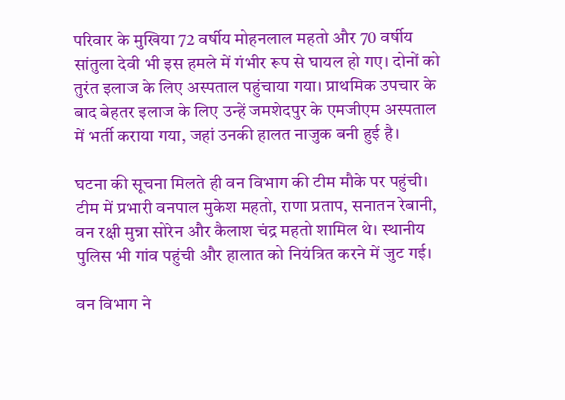परिवार के मुखिया 72 वर्षीय मोहनलाल महतो और 70 वर्षीय सांतुला देवी भी इस हमले में गंभीर रूप से घायल हो गए। दोनों को तुरंत इलाज के लिए अस्पताल पहुंचाया गया। प्राथमिक उपचार के बाद बेहतर इलाज के लिए उन्हें जमशेदपुर के एमजीएम अस्पताल में भर्ती कराया गया, जहां उनकी हालत नाजुक बनी हुई है।

घटना की सूचना मिलते ही वन विभाग की टीम मौके पर पहुंची। टीम में प्रभारी वनपाल मुकेश महतो, राणा प्रताप, सनातन रेबानी, वन रक्षी मुन्ना सोरेन और कैलाश चंद्र महतो शामिल थे। स्थानीय पुलिस भी गांव पहुंची और हालात को नियंत्रित करने में जुट गई।

वन विभाग ने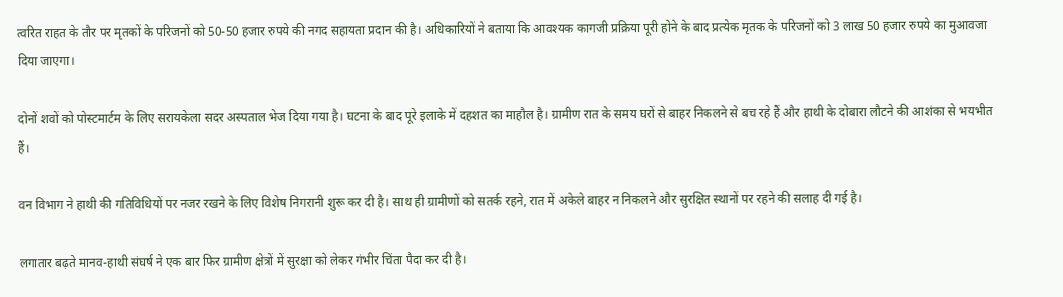त्वरित राहत के तौर पर मृतकों के परिजनों को 50-50 हजार रुपये की नगद सहायता प्रदान की है। अधिकारियों ने बताया कि आवश्यक कागजी प्रक्रिया पूरी होने के बाद प्रत्येक मृतक के परिजनों को 3 लाख 50 हजार रुपये का मुआवजा दिया जाएगा।

दोनों शवों को पोस्टमार्टम के लिए सरायकेला सदर अस्पताल भेज दिया गया है। घटना के बाद पूरे इलाके में दहशत का माहौल है। ग्रामीण रात के समय घरों से बाहर निकलने से बच रहे हैं और हाथी के दोबारा लौटने की आशंका से भयभीत हैं।

वन विभाग ने हाथी की गतिविधियों पर नजर रखने के लिए विशेष निगरानी शुरू कर दी है। साथ ही ग्रामीणों को सतर्क रहने, रात में अकेले बाहर न निकलने और सुरक्षित स्थानों पर रहने की सलाह दी गई है।

लगातार बढ़ते मानव-हाथी संघर्ष ने एक बार फिर ग्रामीण क्षेत्रों में सुरक्षा को लेकर गंभीर चिंता पैदा कर दी है।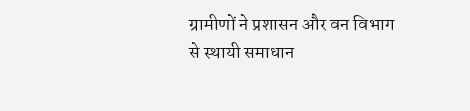ग्रामीणों ने प्रशासन और वन विभाग से स्थायी समाधान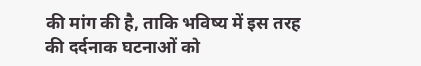की मांग की है, ताकि भविष्य में इस तरह की दर्दनाक घटनाओं को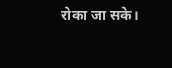रोका जा सके।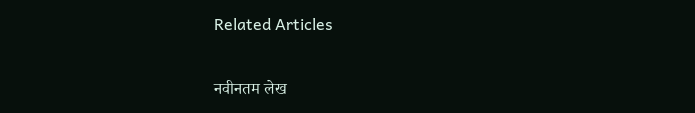Related Articles

नवीनतम लेख